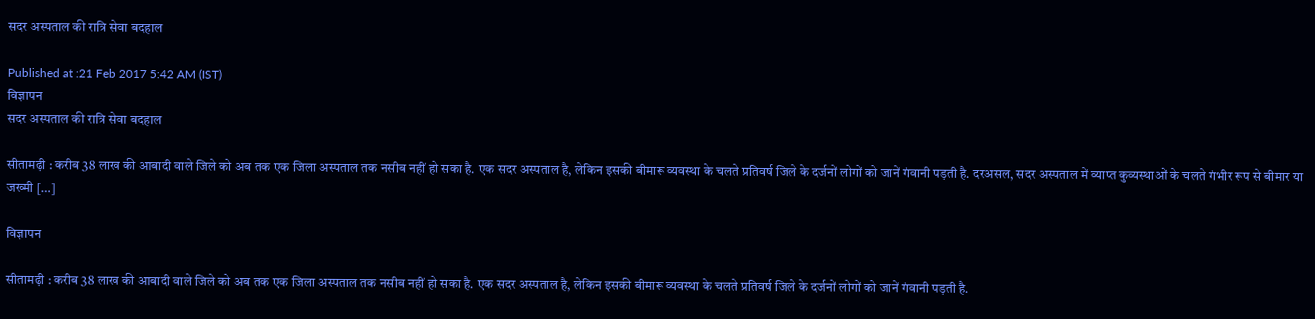सदर अस्पताल की रात्रि सेवा बदहाल

Published at :21 Feb 2017 5:42 AM (IST)
विज्ञापन
सदर अस्पताल की रात्रि सेवा बदहाल

सीतामढ़ी : करीब 38 लाख की आबादी वाले जिले को अब तक एक जिला अस्पताल तक नसीब नहीं हो सका है. एक सदर अस्पताल है, लेकिन इसकी बीमारू व्यवस्था के चलते प्रतिवर्ष जिले के दर्जनों लोगों को जानें गंवानी पड़ती है. दरअसल, सदर अस्पताल में व्याप्त कुव्यस्थाओं के चलते गंभीर रूप से बीमार या जख्मी […]

विज्ञापन

सीतामढ़ी : करीब 38 लाख की आबादी वाले जिले को अब तक एक जिला अस्पताल तक नसीब नहीं हो सका है. एक सदर अस्पताल है, लेकिन इसकी बीमारू व्यवस्था के चलते प्रतिवर्ष जिले के दर्जनों लोगों को जानें गंवानी पड़ती है.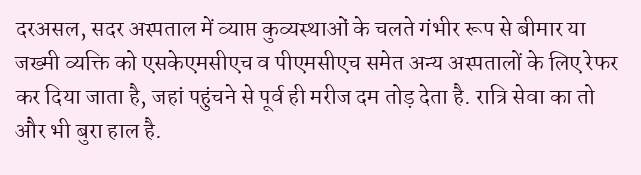दरअसल, सदर अस्पताल में व्याप्त कुव्यस्थाओं के चलते गंभीर रूप से बीमार या जख्मी व्यक्ति को एसकेएमसीएच व पीएमसीएच समेत अन्य अस्पतालों के लिए रेफर कर दिया जाता है, जहां पहुंचने से पूर्व ही मरीज दम तोड़ देता है. रात्रि सेवा का तो और भी बुरा हाल है.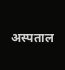अस्पताल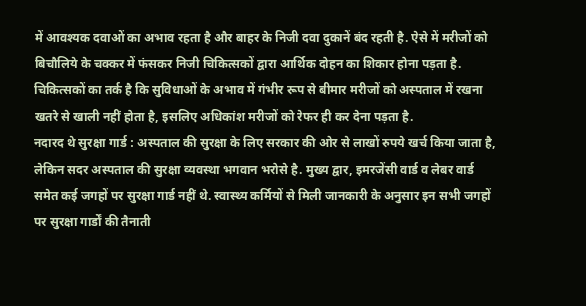में आवश्यक दवाओं का अभाव रहता है और बाहर के निजी दवा दुकानें बंद रहती है. ऐसे में मरीजों को बिचौलिये के चक्कर में फंसकर निजी चिकित्सकों द्वारा आर्थिक दोहन का शिकार होना पड़ता है. चिकित्सकों का तर्क है कि सुविधाओं के अभाव में गंभीर रूप से बीमार मरीजों को अस्पताल में रखना खतरे से खाली नहीं होता है, इसलिए अधिकांश मरीजों को रेफर ही कर देना पड़ता है.
नदारद थे सुरक्षा गार्ड : अस्पताल की सुरक्षा के लिए सरकार की ओर से लाखों रुपये खर्च किया जाता है, लेकिन सदर अस्पताल की सुरक्षा व्यवस्था भगवान भरोसे है. मुख्य द्वार, इमरजेंसी वार्ड व लेबर वार्ड समेत कई जगहों पर सुरक्षा गार्ड नहीं थे. स्वास्थ्य कर्मियों से मिली जानकारी के अनुसार इन सभी जगहों पर सुरक्षा गार्डों की तैनाती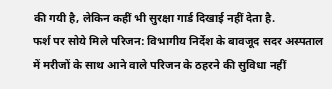की गयी है, लेकिन कहीं भी सुरक्षा गार्ड दिखाई नहीं देता है.
फर्श पर सोये मिले परिजन: विभागीय निर्देश के बावजूद सदर अस्पताल में मरीजों के साथ आने वाले परिजन के ठहरने की सुविधा नहीं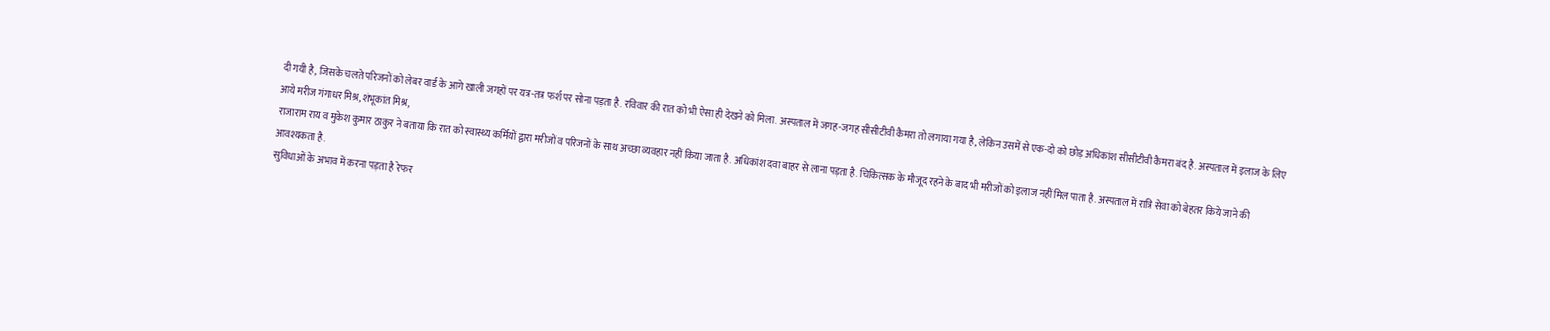दी गयी है, जिसके चलते परिजनों को लेबर वार्ड के आगे खाली जगहों पर यत्र-तत्र फर्श पर सोना पड़ता है. रविवार की रात को भी ऐसा ही देखने को मिला. अस्पताल में जगह-जगह सीसीटीवी कैमरा तो लगाया गया है, लेकिन उसमें से एक-दो को छोड़ अधिकांश सीसीटीवी कैमरा बंद है. अस्पताल में इलाज के लिए आये मरीज गंगाधर मिश्र, शंभूकांत मिश्र,
राजाराम राय व मुकेश कुमार ठाकुर ने बताया कि रात को स्वास्थ्य कर्मियों द्वारा मरीजों व परिजनों के साथ अच्छा व्यवहार नहीं किया जाता है. अधिकांश दवा बाहर से लाना पड़ता है. चिकित्सक के मौजूद रहने के बाद भी मरीजों को इलाज नहीं मिल पाता है. अस्पताल में रात्रि सेवा को बेहतर किये जाने की आवश्यकता है.
सुविधाओं के अभाव में करना पड़ता है रेफर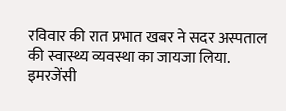रविवार की रात प्रभात खबर ने सदर अस्पताल की स्वास्थ्य व्यवस्था का जायजा लिया. इमरजेंसी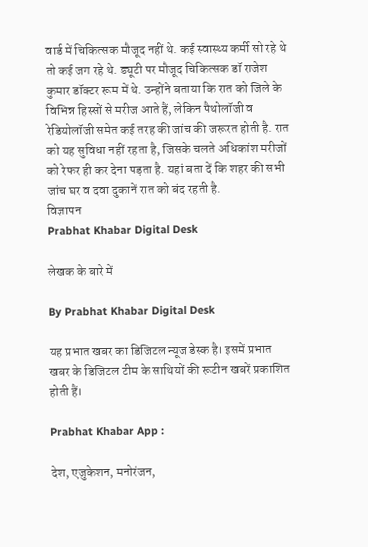वार्ड में चिकित्सक मौजूद नहीं थे. कई स्वास्थ्य कर्मी सो रहे थे तो कई जग रहे थे. ड्यूटी पर मौजूद चिकित्सक डॉ राजेश कुमार डॉक्टर रूम में थे. उन्होंने बताया कि रात को जिले के विभिन्न हिस्सों से मरीज आते हैं, लेकिन पैथोलॉजी व रेडियोलॉजी समेत कई तरह की जांच की जरूरत होती है. रात को यह सुविधा नहीं रहता है, जिसके चलते अधिकांश मरीजों को रेफर ही कर देना पड़ता है. यहां बता दें कि शहर की सभी जांच घर व दवा दुकानें रात को बंद रहती है.
विज्ञापन
Prabhat Khabar Digital Desk

लेखक के बारे में

By Prabhat Khabar Digital Desk

यह प्रभात खबर का डिजिटल न्यूज डेस्क है। इसमें प्रभात खबर के डिजिटल टीम के साथियों की रूटीन खबरें प्रकाशित होती हैं।

Prabhat Khabar App :

देश, एजुकेशन, मनोरंजन,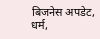बिजनेस अपडेट, धर्म,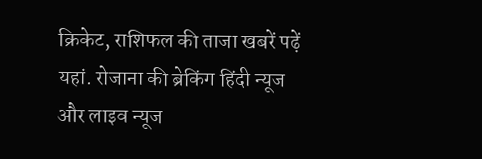क्रिकेट, राशिफल की ताजा खबरें पढ़ें यहां. रोजाना की ब्रेकिंग हिंदी न्यूज और लाइव न्यूज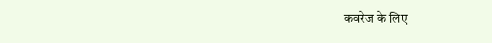कवरेज के लिए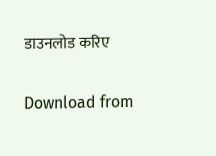डाउनलोड करिए

Download from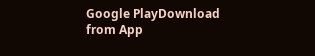Google PlayDownload from App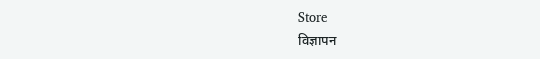Store
विज्ञापन